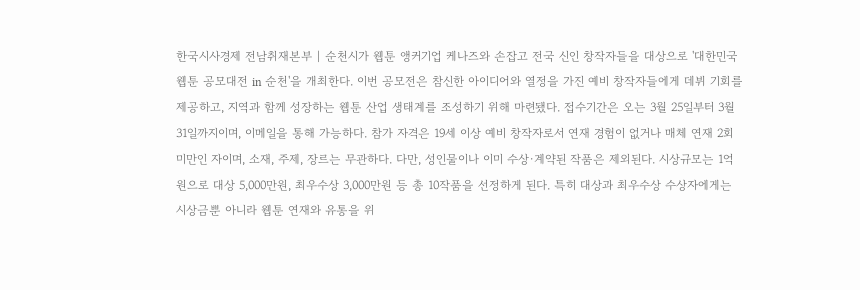한국시사경제 전남취재본부 | 순천시가 웹툰 앵커기업 케나즈와 손잡고 전국 신인 창작자들을 대상으로 '대한민국 웹툰 공모대전 in 순천'을 개최한다. 이번 공모전은 참신한 아이디어와 열정을 가진 예비 창작자들에게 데뷔 기회를 제공하고, 지역과 함께 성장하는 웹툰 산업 생태계를 조성하기 위해 마련됐다. 접수기간은 오는 3월 25일부터 3월 31일까지이며, 이메일을 통해 가능하다. 참가 자격은 19세 이상 예비 창작자로서 연재 경험이 없거나 매체 연재 2회 미만인 자이며, 소재, 주제, 장르는 무관하다. 다만, 성인물이나 이미 수상·계약된 작품은 제외된다. 시상규모는 1억 원으로 대상 5,000만원, 최우수상 3,000만원 등 총 10작품을 선정하게 된다. 특히 대상과 최우수상 수상자에게는 시상금뿐 아니라 웹툰 연재와 유통을 위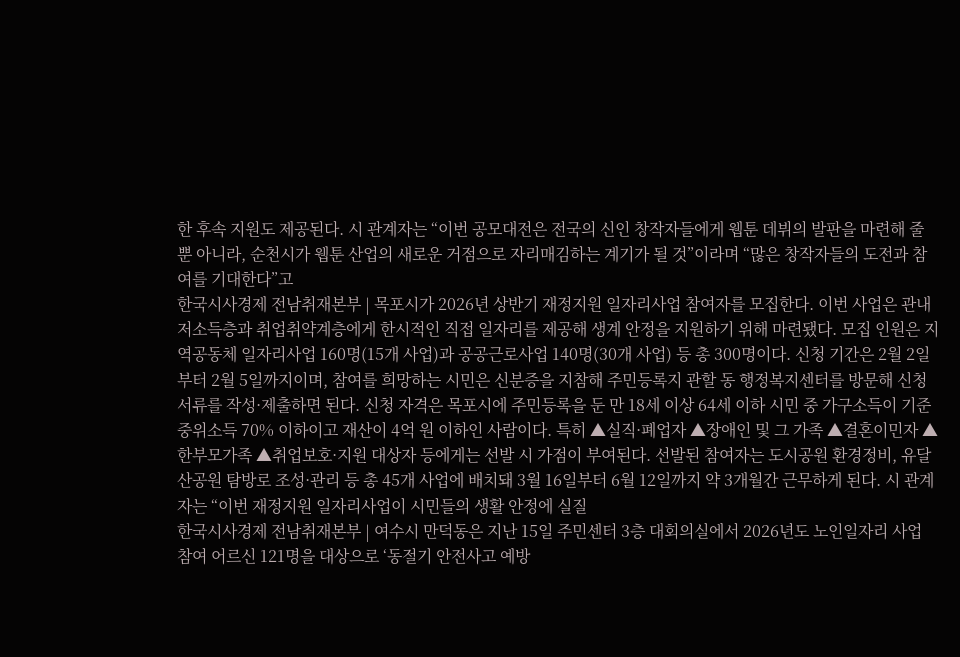한 후속 지원도 제공된다. 시 관계자는 “이번 공모대전은 전국의 신인 창작자들에게 웹툰 데뷔의 발판을 마련해 줄 뿐 아니라, 순천시가 웹툰 산업의 새로운 거점으로 자리매김하는 계기가 될 것”이라며 “많은 창작자들의 도전과 참여를 기대한다”고
한국시사경제 전남취재본부 | 목포시가 2026년 상반기 재정지원 일자리사업 참여자를 모집한다. 이번 사업은 관내 저소득층과 취업취약계층에게 한시적인 직접 일자리를 제공해 생계 안정을 지원하기 위해 마련됐다. 모집 인원은 지역공동체 일자리사업 160명(15개 사업)과 공공근로사업 140명(30개 사업) 등 총 300명이다. 신청 기간은 2월 2일부터 2월 5일까지이며, 참여를 희망하는 시민은 신분증을 지참해 주민등록지 관할 동 행정복지센터를 방문해 신청서류를 작성·제출하면 된다. 신청 자격은 목포시에 주민등록을 둔 만 18세 이상 64세 이하 시민 중 가구소득이 기준중위소득 70% 이하이고 재산이 4억 원 이하인 사람이다. 특히 ▲실직·폐업자 ▲장애인 및 그 가족 ▲결혼이민자 ▲한부모가족 ▲취업보호·지원 대상자 등에게는 선발 시 가점이 부여된다. 선발된 참여자는 도시공원 환경정비, 유달산공원 탐방로 조성·관리 등 총 45개 사업에 배치돼 3월 16일부터 6월 12일까지 약 3개월간 근무하게 된다. 시 관계자는 “이번 재정지원 일자리사업이 시민들의 생활 안정에 실질
한국시사경제 전남취재본부 | 여수시 만덕동은 지난 15일 주민센터 3층 대회의실에서 2026년도 노인일자리 사업 참여 어르신 121명을 대상으로 ‘동절기 안전사고 예방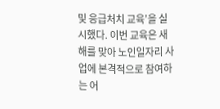및 응급처치 교육’을 실시했다. 이번 교육은 새해를 맞아 노인일자리 사업에 본격적으로 참여하는 어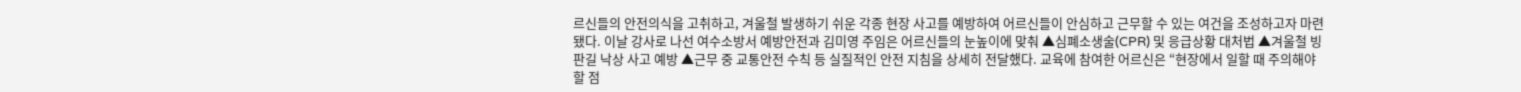르신들의 안전의식을 고취하고, 겨울철 발생하기 쉬운 각종 현장 사고를 예방하여 어르신들이 안심하고 근무할 수 있는 여건을 조성하고자 마련됐다. 이날 강사로 나선 여수소방서 예방안전과 김미영 주임은 어르신들의 눈높이에 맞춰 ▲심폐소생술(CPR) 및 응급상황 대처법 ▲겨울철 빙판길 낙상 사고 예방 ▲근무 중 교통안전 수칙 등 실질적인 안전 지침을 상세히 전달했다. 교육에 참여한 어르신은 “현장에서 일할 때 주의해야 할 점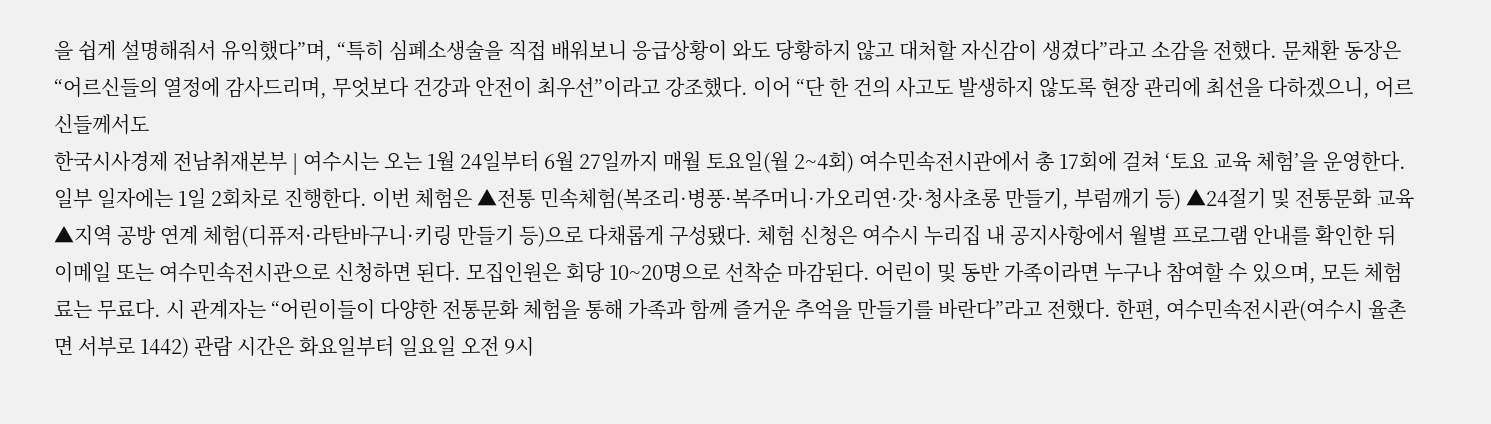을 쉽게 설명해줘서 유익했다”며, “특히 심폐소생술을 직접 배워보니 응급상황이 와도 당황하지 않고 대처할 자신감이 생겼다”라고 소감을 전했다. 문채환 동장은 “어르신들의 열정에 감사드리며, 무엇보다 건강과 안전이 최우선”이라고 강조했다. 이어 “단 한 건의 사고도 발생하지 않도록 현장 관리에 최선을 다하겠으니, 어르신들께서도
한국시사경제 전남취재본부 | 여수시는 오는 1월 24일부터 6월 27일까지 매월 토요일(월 2~4회) 여수민속전시관에서 총 17회에 걸쳐 ‘토요 교육 체험’을 운영한다. 일부 일자에는 1일 2회차로 진행한다. 이번 체험은 ▲전통 민속체험(복조리·병풍·복주머니·가오리연·갓·청사초롱 만들기, 부럼깨기 등) ▲24절기 및 전통문화 교육 ▲지역 공방 연계 체험(디퓨저·라탄바구니·키링 만들기 등)으로 다채롭게 구성됐다. 체험 신청은 여수시 누리집 내 공지사항에서 월별 프로그램 안내를 확인한 뒤 이메일 또는 여수민속전시관으로 신청하면 된다. 모집인원은 회당 10~20명으로 선착순 마감된다. 어린이 및 동반 가족이라면 누구나 참여할 수 있으며, 모든 체험료는 무료다. 시 관계자는 “어린이들이 다양한 전통문화 체험을 통해 가족과 함께 즐거운 추억을 만들기를 바란다”라고 전했다. 한편, 여수민속전시관(여수시 율촌면 서부로 1442) 관람 시간은 화요일부터 일요일 오전 9시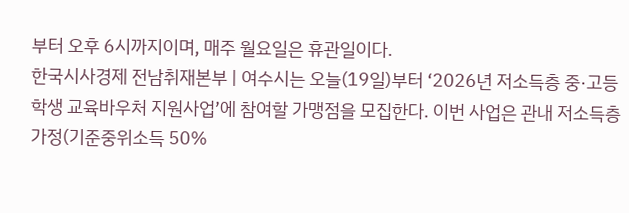부터 오후 6시까지이며, 매주 월요일은 휴관일이다.
한국시사경제 전남취재본부 | 여수시는 오늘(19일)부터 ‘2026년 저소득층 중·고등학생 교육바우처 지원사업’에 참여할 가맹점을 모집한다. 이번 사업은 관내 저소득층 가정(기준중위소득 50%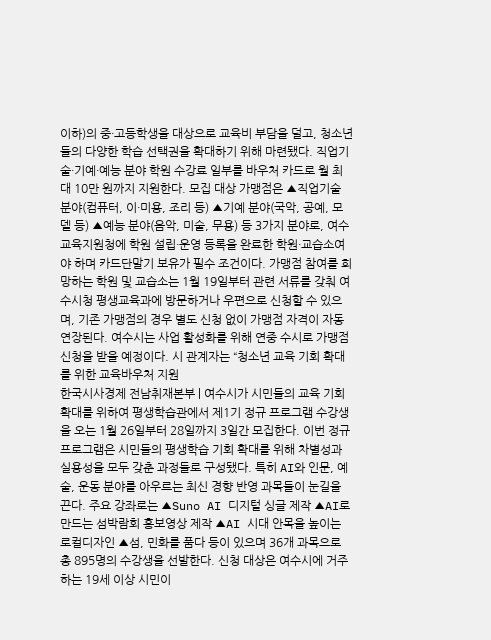이하)의 중·고등학생을 대상으로 교육비 부담을 덜고, 청소년들의 다양한 학습 선택권을 확대하기 위해 마련됐다. 직업기술·기예·예능 분야 학원 수강료 일부를 바우처 카드로 월 최대 10만 원까지 지원한다. 모집 대상 가맹점은 ▲직업기술 분야(컴퓨터, 이·미용, 조리 등) ▲기예 분야(국악, 공예, 모델 등) ▲예능 분야(음악, 미술, 무용) 등 3가지 분야로, 여수교육지원청에 학원 설립·운영 등록을 완료한 학원·교습소여야 하며 카드단말기 보유가 필수 조건이다. 가맹점 참여를 희망하는 학원 및 교습소는 1월 19일부터 관련 서류를 갖춰 여수시청 평생교육과에 방문하거나 우편으로 신청할 수 있으며, 기존 가맹점의 경우 별도 신청 없이 가맹점 자격이 자동 연장된다. 여수시는 사업 활성화를 위해 연중 수시로 가맹점 신청을 받을 예정이다. 시 관계자는 “청소년 교육 기회 확대를 위한 교육바우처 지원
한국시사경제 전남취재본부 | 여수시가 시민들의 교육 기회 확대를 위하여 평생학습관에서 제1기 정규 프로그램 수강생을 오는 1월 26일부터 28일까지 3일간 모집한다. 이번 정규 프로그램은 시민들의 평생학습 기회 확대를 위해 차별성과 실용성을 모두 갖춘 과정들로 구성됐다. 특히 AI와 인문, 예술, 운동 분야를 아우르는 최신 경향 반영 과목들이 눈길을 끈다. 주요 강좌로는 ▲Suno AI 디지털 싱글 제작 ▲AI로 만드는 섬박람회 홍보영상 제작 ▲AI 시대 안목을 높이는 로컬디자인 ▲섬, 민화를 품다 등이 있으며 36개 과목으로 총 895명의 수강생을 선발한다. 신청 대상은 여수시에 거주하는 19세 이상 시민이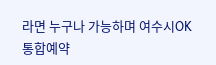라면 누구나 가능하며 여수시OK통합예약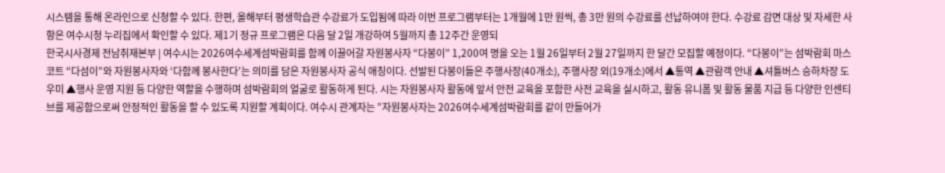시스템을 통해 온라인으로 신청할 수 있다. 한편, 올해부터 평생학습관 수강료가 도입됨에 따라 이번 프로그램부터는 1개월에 1만 원씩, 총 3만 원의 수강료를 선납하여야 한다. 수강료 감면 대상 및 자세한 사항은 여수시청 누리집에서 확인할 수 있다. 제1기 정규 프로그램은 다음 달 2일 개강하여 5월까지 총 12주간 운영되
한국시사경제 전남취재본부 | 여수시는 2026여수세계섬박람회를 함께 이끌어갈 자원봉사자 “다봉이” 1,200여 명을 오는 1월 26일부터 2월 27일까지 한 달간 모집할 예정이다. “다봉이”는 섬박람회 마스코트 “다섬이”와 자원봉사자와 ‘다함께 봉사한다’는 의미를 담은 자원봉사자 공식 애칭이다. 선발된 다봉이들은 주행사장(40개소), 주행사장 외(19개소)에서 ▲통역 ▲관람객 안내 ▲셔틀버스 승하차장 도우미 ▲행사 운영 지원 등 다양한 역할을 수행하며 섬박람회의 얼굴로 활동하게 된다. 시는 자원봉사자 활동에 앞서 안전 교육을 포함한 사전 교육을 실시하고, 활동 유니폼 및 활동 물품 지급 등 다양한 인센티브를 제공함으로써 안정적인 활동을 할 수 있도록 지원할 계획이다. 여수시 관계자는 ”자원봉사자는 2026여수세계섬박람회를 같이 만들어가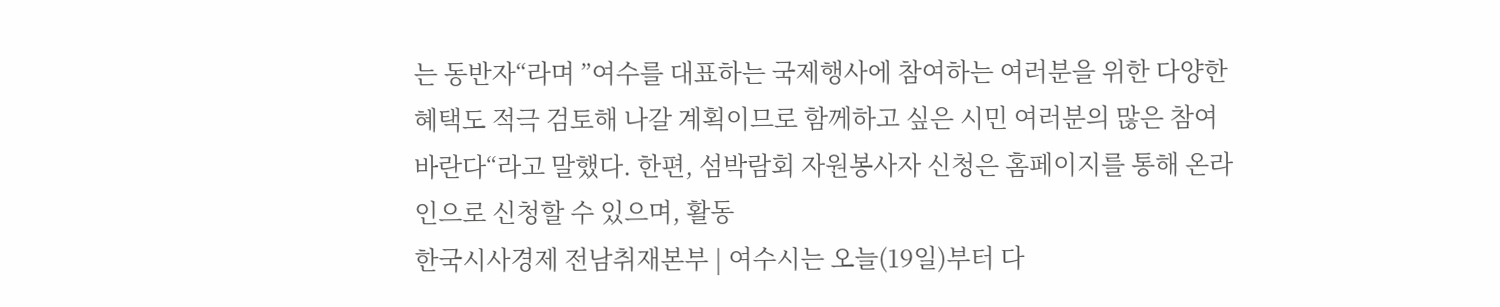는 동반자“라며 ”여수를 대표하는 국제행사에 참여하는 여러분을 위한 다양한 혜택도 적극 검토해 나갈 계획이므로 함께하고 싶은 시민 여러분의 많은 참여 바란다“라고 말했다. 한편, 섬박람회 자원봉사자 신청은 홈페이지를 통해 온라인으로 신청할 수 있으며, 활동
한국시사경제 전남취재본부 | 여수시는 오늘(19일)부터 다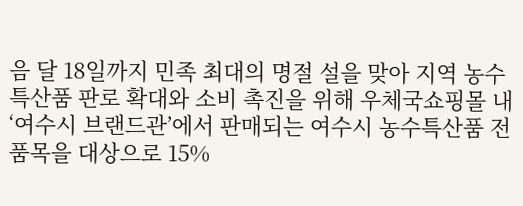음 달 18일까지 민족 최대의 명절 설을 맞아 지역 농수특산품 판로 확대와 소비 촉진을 위해 우체국쇼핑몰 내 ‘여수시 브랜드관’에서 판매되는 여수시 농수특산품 전 품목을 대상으로 15%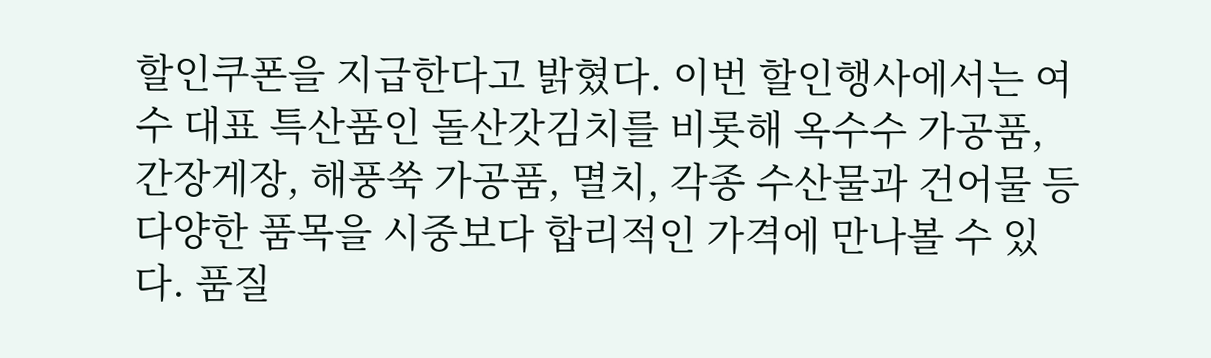할인쿠폰을 지급한다고 밝혔다. 이번 할인행사에서는 여수 대표 특산품인 돌산갓김치를 비롯해 옥수수 가공품, 간장게장, 해풍쑥 가공품, 멸치, 각종 수산물과 건어물 등 다양한 품목을 시중보다 합리적인 가격에 만나볼 수 있다. 품질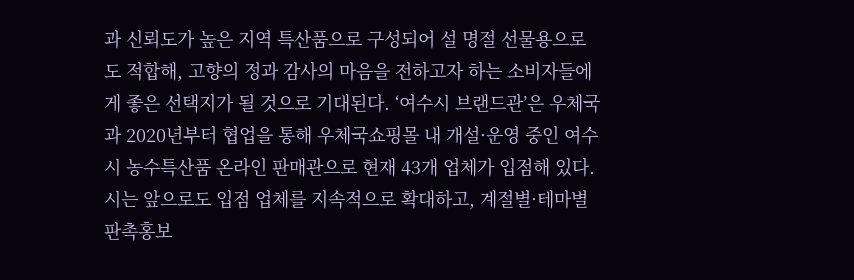과 신뢰도가 높은 지역 특산품으로 구성되어 설 명절 선물용으로도 적합해, 고향의 정과 감사의 마음을 전하고자 하는 소비자들에게 좋은 선택지가 될 것으로 기대된다. ‘여수시 브랜드관’은 우체국과 2020년부터 협업을 통해 우체국쇼핑몰 내 개설·운영 중인 여수시 농수특산품 온라인 판매관으로 현재 43개 업체가 입점해 있다. 시는 앞으로도 입점 업체를 지속적으로 확대하고, 계절별·테마별 판촉홍보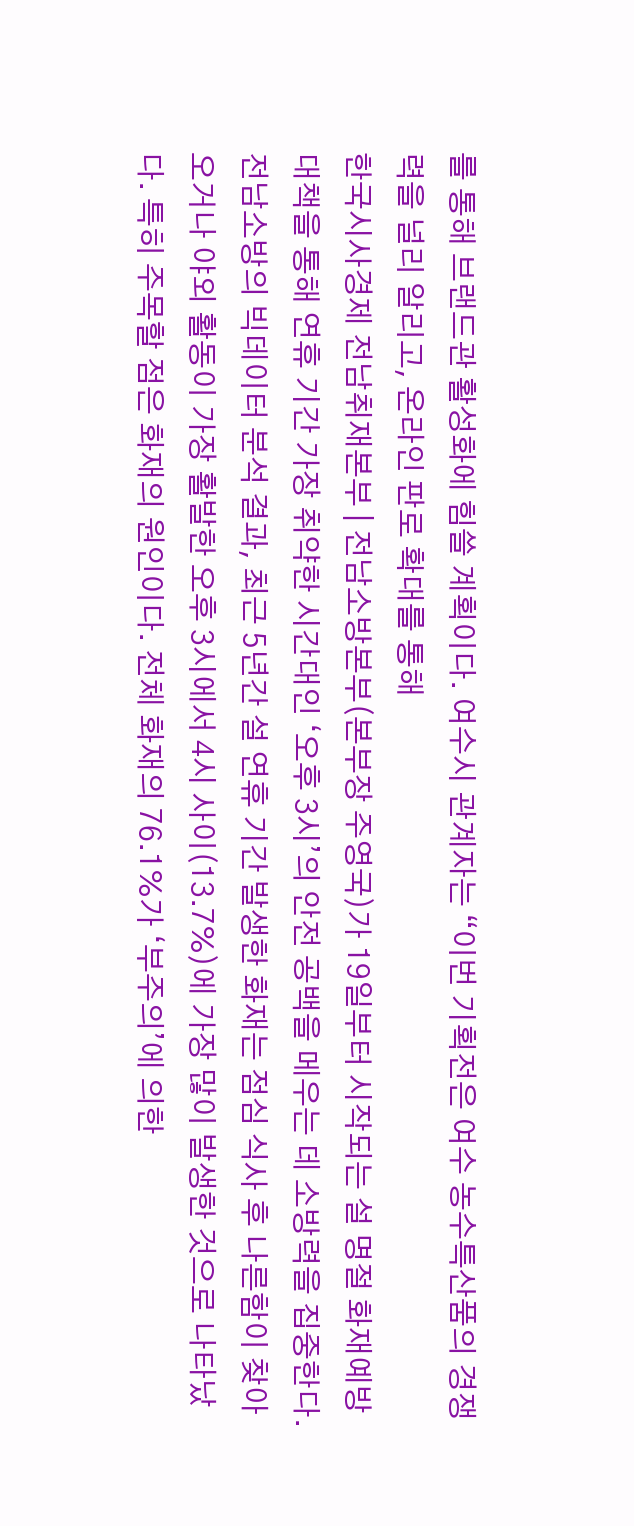를 통해 브랜드관 활성화에 힘쓸 계획이다. 여수시 관계자는 “이번 기획전은 여수 농수특산품의 경쟁력을 널리 알리고, 온라인 판로 확대를 통해
한국시사경제 전남취재본부 | 전남소방본부(본부장 주영국)가 19일부터 시작되는 설 명절 화재예방대책을 통해 연휴 기간 가장 취약한 시간대인 ‘오후 3시’의 안전 공백을 메우는 데 소방력을 집중한다. 전남소방의 빅데이터 분석 결과, 최근 5년간 설 연휴 기간 발생한 화재는 점심 식사 후 나른함이 찾아오거나 야외 활동이 가장 활발한 오후 3시에서 4시 사이(13.7%)에 가장 많이 발생한 것으로 나타났다. 특히 주목할 점은 화재의 원인이다. 전체 화재의 76.1%가 ‘부주의’에 의한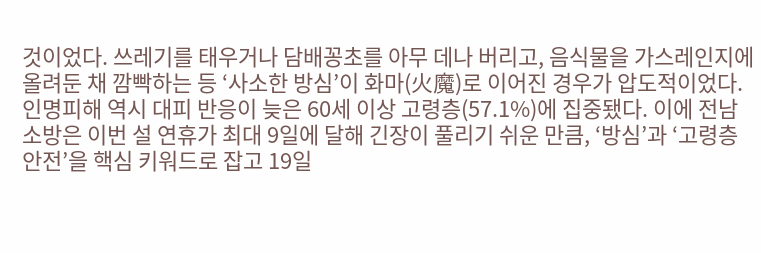것이었다. 쓰레기를 태우거나 담배꽁초를 아무 데나 버리고, 음식물을 가스레인지에 올려둔 채 깜빡하는 등 ‘사소한 방심’이 화마(火魔)로 이어진 경우가 압도적이었다. 인명피해 역시 대피 반응이 늦은 60세 이상 고령층(57.1%)에 집중됐다. 이에 전남소방은 이번 설 연휴가 최대 9일에 달해 긴장이 풀리기 쉬운 만큼, ‘방심’과 ‘고령층 안전’을 핵심 키워드로 잡고 19일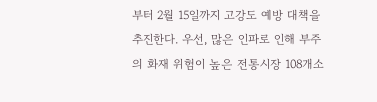부터 2월 15일까지 고강도 예방 대책을 추진한다. 우선, 많은 인파로 인해 부주의 화재 위험이 높은 전통시장 108개소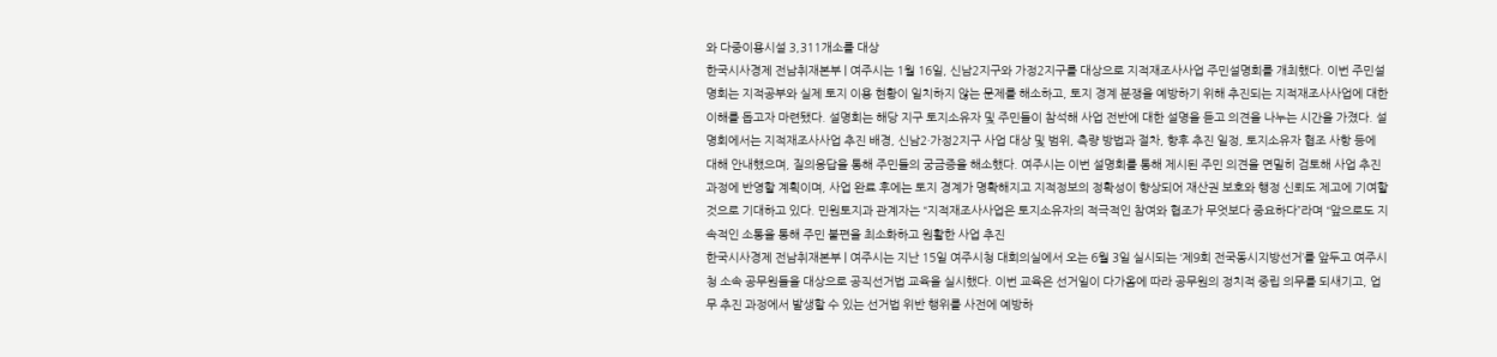와 다중이용시설 3,311개소를 대상
한국시사경제 전남취재본부 | 여주시는 1월 16일, 신남2지구와 가정2지구를 대상으로 지적재조사사업 주민설명회를 개최했다. 이번 주민설명회는 지적공부와 실제 토지 이용 현황이 일치하지 않는 문제를 해소하고, 토지 경계 분쟁을 예방하기 위해 추진되는 지적재조사사업에 대한 이해를 돕고자 마련됐다. 설명회는 해당 지구 토지소유자 및 주민들이 참석해 사업 전반에 대한 설명을 듣고 의견을 나누는 시간을 가졌다. 설명회에서는 지적재조사사업 추진 배경, 신남2·가정2지구 사업 대상 및 범위, 측량 방법과 절차, 향후 추진 일정, 토지소유자 협조 사항 등에 대해 안내했으며, 질의응답을 통해 주민들의 궁금증을 해소했다. 여주시는 이번 설명회를 통해 제시된 주민 의견을 면밀히 검토해 사업 추진 과정에 반영할 계획이며, 사업 완료 후에는 토지 경계가 명확해지고 지적정보의 정확성이 향상되어 재산권 보호와 행정 신뢰도 제고에 기여할 것으로 기대하고 있다. 민원토지과 관계자는 “지적재조사사업은 토지소유자의 적극적인 참여와 협조가 무엇보다 중요하다”라며 “앞으로도 지속적인 소통을 통해 주민 불편을 최소화하고 원활한 사업 추진
한국시사경제 전남취재본부 | 여주시는 지난 15일 여주시청 대회의실에서 오는 6월 3일 실시되는 ‘제9회 전국동시지방선거’를 앞두고 여주시청 소속 공무원들을 대상으로 공직선거법 교육을 실시했다. 이번 교육은 선거일이 다가옴에 따라 공무원의 정치적 중립 의무를 되새기고, 업무 추진 과정에서 발생할 수 있는 선거법 위반 행위를 사전에 예방하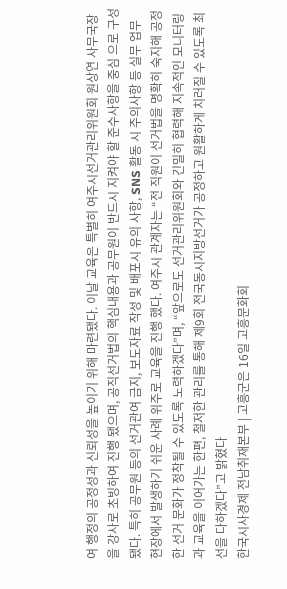여 행정의 공정성과 신뢰성을 높이기 위해 마련됐다. 이날 교육은 특별히 여주시선거관리위원회 원상연 사무국장을 강사로 초빙하여 진행 됐으며, 공직선거법의 핵심내용과 공무원이 반드시 지켜야 할 준수사항을 중심 으로 구성 됐다. 특히 공무원 등의 선거관여 금지, 보도자료 작성 및 배포시 유의 사항, SNS 활동 시 주의사항 등 실무 업무 현장에서 발생하기 쉬운 사례 위주로 교육을 진행 했다. 여주시 관계자는 “전 직원이 선거법을 명확히 숙지해 공정한 선거 문화가 정착될 수 있도록 노력하겠다”며, “앞으로도 선거관리위원회와 긴밀히 협력해 지속적인 모니터링과 교육을 이어가는 한편, 철저한 관리를 통해 제9회 전국동시지방선거가 공정하고 원활하게 치러질 수 있도록 최선을 다하겠다”고 밝혔다
한국시사경제 전남취재본부 | 고흥군은 16일 고흥문화회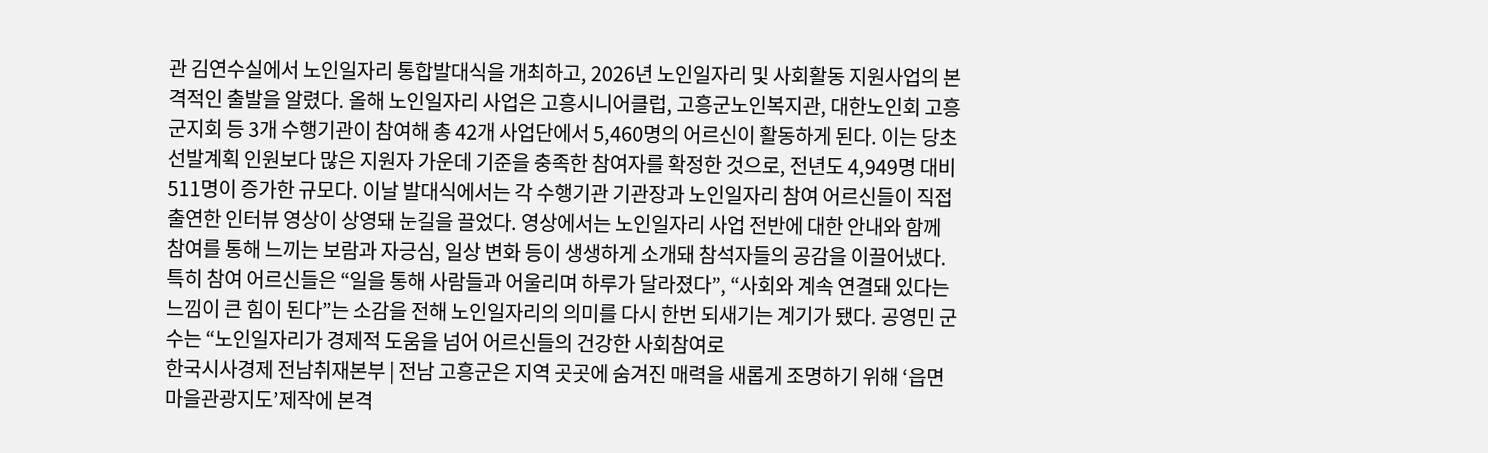관 김연수실에서 노인일자리 통합발대식을 개최하고, 2026년 노인일자리 및 사회활동 지원사업의 본격적인 출발을 알렸다. 올해 노인일자리 사업은 고흥시니어클럽, 고흥군노인복지관, 대한노인회 고흥군지회 등 3개 수행기관이 참여해 총 42개 사업단에서 5,460명의 어르신이 활동하게 된다. 이는 당초 선발계획 인원보다 많은 지원자 가운데 기준을 충족한 참여자를 확정한 것으로, 전년도 4,949명 대비 511명이 증가한 규모다. 이날 발대식에서는 각 수행기관 기관장과 노인일자리 참여 어르신들이 직접 출연한 인터뷰 영상이 상영돼 눈길을 끌었다. 영상에서는 노인일자리 사업 전반에 대한 안내와 함께 참여를 통해 느끼는 보람과 자긍심, 일상 변화 등이 생생하게 소개돼 참석자들의 공감을 이끌어냈다. 특히 참여 어르신들은 “일을 통해 사람들과 어울리며 하루가 달라졌다”, “사회와 계속 연결돼 있다는 느낌이 큰 힘이 된다”는 소감을 전해 노인일자리의 의미를 다시 한번 되새기는 계기가 됐다. 공영민 군수는 “노인일자리가 경제적 도움을 넘어 어르신들의 건강한 사회참여로
한국시사경제 전남취재본부 | 전남 고흥군은 지역 곳곳에 숨겨진 매력을 새롭게 조명하기 위해 ‘읍면 마을관광지도’제작에 본격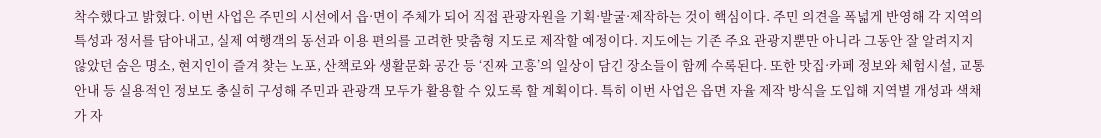착수했다고 밝혔다. 이번 사업은 주민의 시선에서 읍·면이 주체가 되어 직접 관광자원을 기획·발굴·제작하는 것이 핵심이다. 주민 의견을 폭넓게 반영해 각 지역의 특성과 정서를 담아내고, 실제 여행객의 동선과 이용 편의를 고려한 맞춤형 지도로 제작할 예정이다. 지도에는 기존 주요 관광지뿐만 아니라 그동안 잘 알려지지 않았던 숨은 명소, 현지인이 즐겨 찾는 노포, 산책로와 생활문화 공간 등 ‘진짜 고흥’의 일상이 담긴 장소들이 함께 수록된다. 또한 맛집·카페 정보와 체험시설, 교통 안내 등 실용적인 정보도 충실히 구성해 주민과 관광객 모두가 활용할 수 있도록 할 계획이다. 특히 이번 사업은 읍면 자율 제작 방식을 도입해 지역별 개성과 색채가 자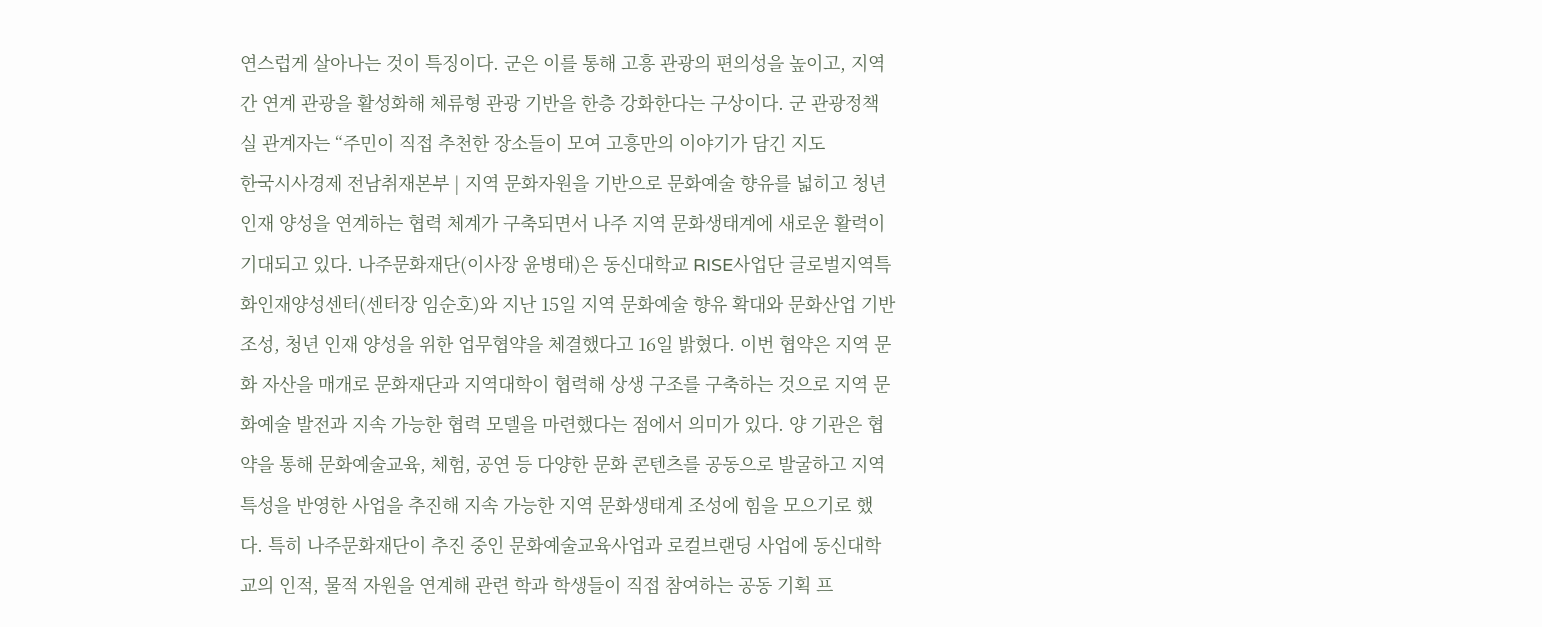연스럽게 살아나는 것이 특징이다. 군은 이를 통해 고흥 관광의 편의성을 높이고, 지역 간 연계 관광을 활성화해 체류형 관광 기반을 한층 강화한다는 구상이다. 군 관광정책실 관계자는 “주민이 직접 추천한 장소들이 모여 고흥만의 이야기가 담긴 지도
한국시사경제 전남취재본부 | 지역 문화자원을 기반으로 문화예술 향유를 넓히고 청년 인재 양성을 연계하는 협력 체계가 구축되면서 나주 지역 문화생태계에 새로운 활력이 기대되고 있다. 나주문화재단(이사장 윤병태)은 동신대학교 RISE사업단 글로벌지역특화인재양성센터(센터장 임순호)와 지난 15일 지역 문화예술 향유 확대와 문화산업 기반 조성, 청년 인재 양성을 위한 업무협약을 체결했다고 16일 밝혔다. 이번 협약은 지역 문화 자산을 매개로 문화재단과 지역대학이 협력해 상생 구조를 구축하는 것으로 지역 문화예술 발전과 지속 가능한 협력 모델을 마련했다는 점에서 의미가 있다. 양 기관은 협약을 통해 문화예술교육, 체험, 공연 등 다양한 문화 콘텐츠를 공동으로 발굴하고 지역 특성을 반영한 사업을 추진해 지속 가능한 지역 문화생태계 조성에 힘을 모으기로 했다. 특히 나주문화재단이 추진 중인 문화예술교육사업과 로컬브랜딩 사업에 동신대학교의 인적, 물적 자원을 연계해 관련 학과 학생들이 직접 참여하는 공동 기획 프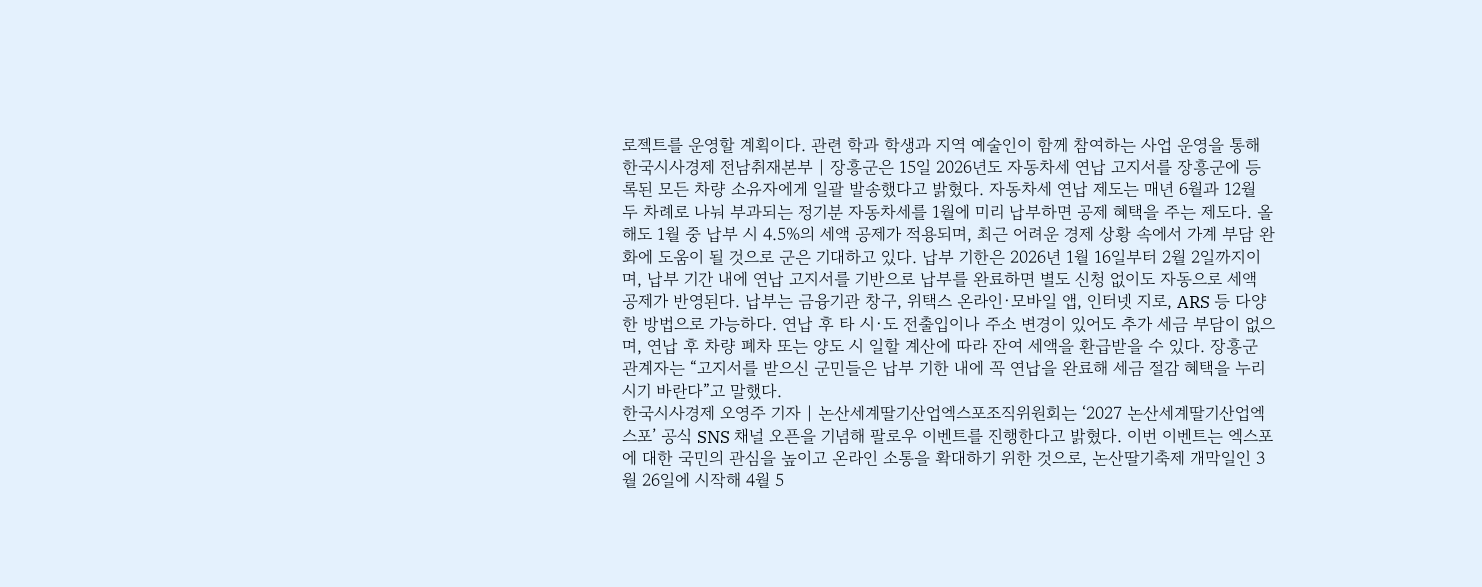로젝트를 운영할 계획이다. 관련 학과 학생과 지역 예술인이 함께 참여하는 사업 운영을 통해
한국시사경제 전남취재본부 | 장흥군은 15일 2026년도 자동차세 연납 고지서를 장흥군에 등록된 모든 차량 소유자에게 일괄 발송했다고 밝혔다. 자동차세 연납 제도는 매년 6월과 12월 두 차례로 나눠 부과되는 정기분 자동차세를 1월에 미리 납부하면 공제 혜택을 주는 제도다. 올해도 1월 중 납부 시 4.5%의 세액 공제가 적용되며, 최근 어려운 경제 상황 속에서 가계 부담 완화에 도움이 될 것으로 군은 기대하고 있다. 납부 기한은 2026년 1월 16일부터 2월 2일까지이며, 납부 기간 내에 연납 고지서를 기반으로 납부를 완료하면 별도 신청 없이도 자동으로 세액 공제가 반영된다. 납부는 금융기관 창구, 위택스 온라인·모바일 앱, 인터넷 지로, ARS 등 다양한 방법으로 가능하다. 연납 후 타 시·도 전출입이나 주소 변경이 있어도 추가 세금 부담이 없으며, 연납 후 차량 폐차 또는 양도 시 일할 계산에 따라 잔여 세액을 환급받을 수 있다. 장흥군 관계자는 “고지서를 받으신 군민들은 납부 기한 내에 꼭 연납을 완료해 세금 절감 혜택을 누리시기 바란다”고 말했다.
한국시사경제 오영주 기자 | 논산세계딸기산업엑스포조직위원회는 ‘2027 논산세계딸기산업엑스포’ 공식 SNS 채널 오픈을 기념해 팔로우 이벤트를 진행한다고 밝혔다. 이번 이벤트는 엑스포에 대한 국민의 관심을 높이고 온라인 소통을 확대하기 위한 것으로, 논산딸기축제 개막일인 3월 26일에 시작해 4월 5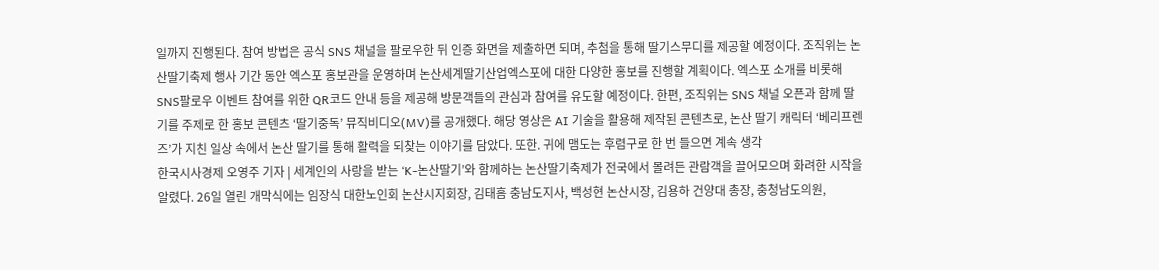일까지 진행된다. 참여 방법은 공식 SNS 채널을 팔로우한 뒤 인증 화면을 제출하면 되며, 추첨을 통해 딸기스무디를 제공할 예정이다. 조직위는 논산딸기축제 행사 기간 동안 엑스포 홍보관을 운영하며 논산세계딸기산업엑스포에 대한 다양한 홍보를 진행할 계획이다. 엑스포 소개를 비롯해 SNS팔로우 이벤트 참여를 위한 QR코드 안내 등을 제공해 방문객들의 관심과 참여를 유도할 예정이다. 한편, 조직위는 SNS 채널 오픈과 함께 딸기를 주제로 한 홍보 콘텐츠 ‘딸기중독’ 뮤직비디오(MV)를 공개했다. 해당 영상은 AI 기술을 활용해 제작된 콘텐츠로, 논산 딸기 캐릭터 ‘베리프렌즈’가 지친 일상 속에서 논산 딸기를 통해 활력을 되찾는 이야기를 담았다. 또한. 귀에 맴도는 후렴구로 한 번 들으면 계속 생각
한국시사경제 오영주 기자 | 세계인의 사랑을 받는 ‘K-논산딸기’와 함께하는 논산딸기축제가 전국에서 몰려든 관람객을 끌어모으며 화려한 시작을 알렸다. 26일 열린 개막식에는 임장식 대한노인회 논산시지회장, 김태흠 충남도지사, 백성현 논산시장, 김용하 건양대 총장, 충청남도의원,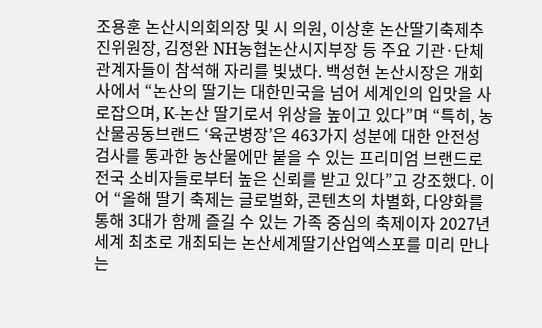조용훈 논산시의회의장 및 시 의원, 이상훈 논산딸기축제추진위원장, 김정완 NH농협논산시지부장 등 주요 기관·단체 관계자들이 참석해 자리를 빛냈다. 백성현 논산시장은 개회사에서 “논산의 딸기는 대한민국을 넘어 세계인의 입맛을 사로잡으며, K-논산 딸기로서 위상을 높이고 있다”며 “특히, 농산물공동브랜드 ‘육군병장’은 463가지 성분에 대한 안전성 검사를 통과한 농산물에만 붙을 수 있는 프리미엄 브랜드로 전국 소비자들로부터 높은 신뢰를 받고 있다”고 강조했다. 이어 “올해 딸기 축제는 글로벌화, 콘텐츠의 차별화, 다양화를 통해 3대가 함께 즐길 수 있는 가족 중심의 축제이자 2027년 세계 최초로 개최되는 논산세계딸기산업엑스포를 미리 만나는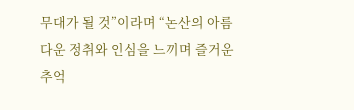무대가 될 것”이라며 “논산의 아름다운 정취와 인심을 느끼며 즐거운 추억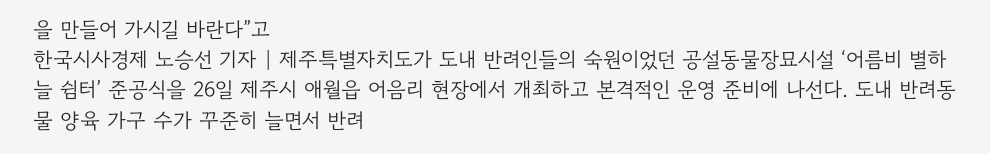을 만들어 가시길 바란다”고
한국시사경제 노승선 기자 | 제주특별자치도가 도내 반려인들의 숙원이었던 공설동물장묘시설 ‘어름비 별하늘 쉼터’ 준공식을 26일 제주시 애월읍 어음리 현장에서 개최하고 본격적인 운영 준비에 나선다. 도내 반려동물 양육 가구 수가 꾸준히 늘면서 반려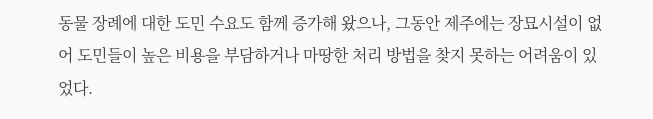동물 장례에 대한 도민 수요도 함께 증가해 왔으나, 그동안 제주에는 장묘시설이 없어 도민들이 높은 비용을 부담하거나 마땅한 처리 방법을 찾지 못하는 어려움이 있었다.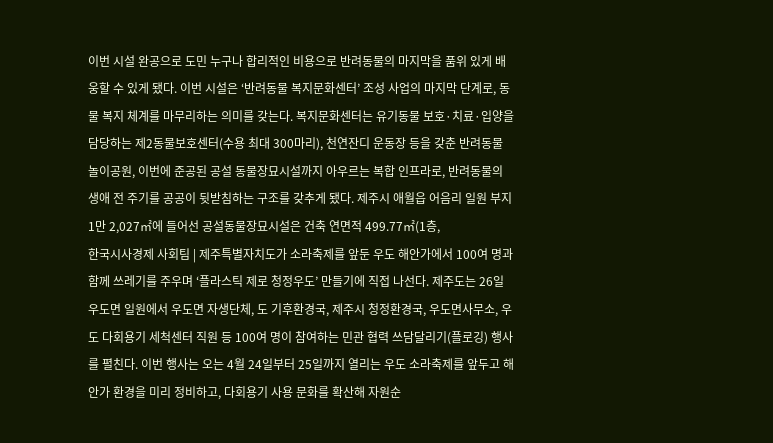이번 시설 완공으로 도민 누구나 합리적인 비용으로 반려동물의 마지막을 품위 있게 배웅할 수 있게 됐다. 이번 시설은 ‘반려동물 복지문화센터’ 조성 사업의 마지막 단계로, 동물 복지 체계를 마무리하는 의미를 갖는다. 복지문화센터는 유기동물 보호·치료·입양을 담당하는 제2동물보호센터(수용 최대 300마리), 천연잔디 운동장 등을 갖춘 반려동물 놀이공원, 이번에 준공된 공설 동물장묘시설까지 아우르는 복합 인프라로, 반려동물의 생애 전 주기를 공공이 뒷받침하는 구조를 갖추게 됐다. 제주시 애월읍 어음리 일원 부지 1만 2,027㎡에 들어선 공설동물장묘시설은 건축 연면적 499.77㎡(1층,
한국시사경제 사회팀 | 제주특별자치도가 소라축제를 앞둔 우도 해안가에서 100여 명과 함께 쓰레기를 주우며 ‘플라스틱 제로 청정우도’ 만들기에 직접 나선다. 제주도는 26일 우도면 일원에서 우도면 자생단체, 도 기후환경국, 제주시 청정환경국, 우도면사무소, 우도 다회용기 세척센터 직원 등 100여 명이 참여하는 민관 협력 쓰담달리기(플로깅) 행사를 펼친다. 이번 행사는 오는 4월 24일부터 25일까지 열리는 우도 소라축제를 앞두고 해안가 환경을 미리 정비하고, 다회용기 사용 문화를 확산해 자원순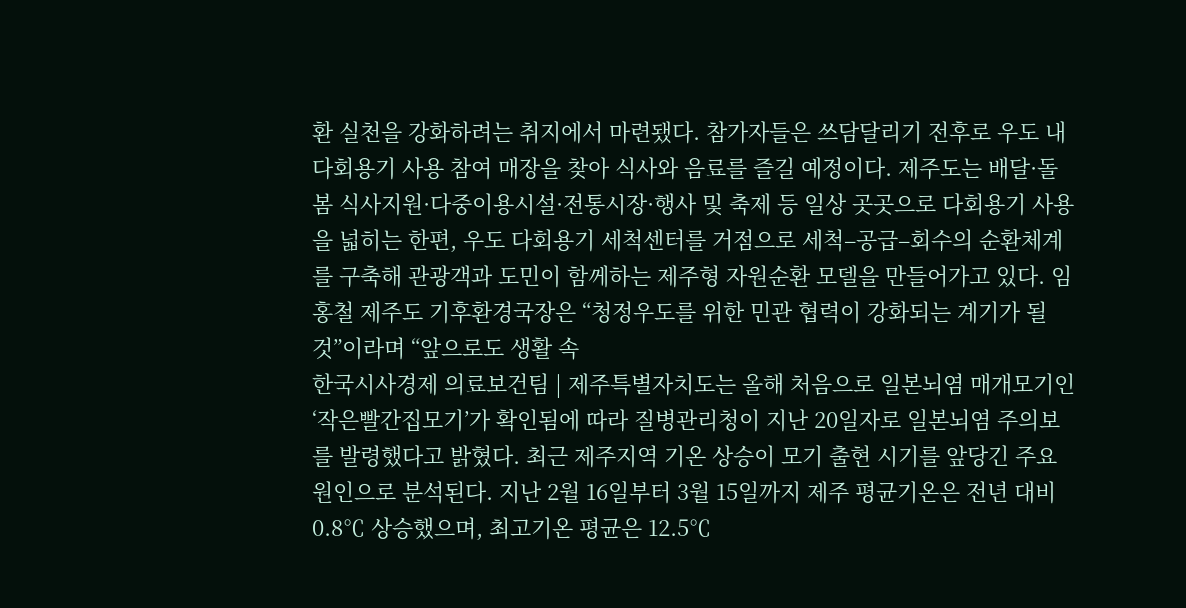환 실천을 강화하려는 취지에서 마련됐다. 참가자들은 쓰담달리기 전후로 우도 내 다회용기 사용 참여 매장을 찾아 식사와 음료를 즐길 예정이다. 제주도는 배달·돌봄 식사지원·다중이용시설·전통시장·행사 및 축제 등 일상 곳곳으로 다회용기 사용을 넓히는 한편, 우도 다회용기 세척센터를 거점으로 세척–공급–회수의 순환체계를 구축해 관광객과 도민이 함께하는 제주형 자원순환 모델을 만들어가고 있다. 임홍철 제주도 기후환경국장은 “청정우도를 위한 민관 협력이 강화되는 계기가 될 것”이라며 “앞으로도 생활 속
한국시사경제 의료보건팀 | 제주특별자치도는 올해 처음으로 일본뇌염 매개모기인 ‘작은빨간집모기’가 확인됨에 따라 질병관리청이 지난 20일자로 일본뇌염 주의보를 발령했다고 밝혔다. 최근 제주지역 기온 상승이 모기 출현 시기를 앞당긴 주요 원인으로 분석된다. 지난 2월 16일부터 3월 15일까지 제주 평균기온은 전년 대비 0.8℃ 상승했으며, 최고기온 평균은 12.5℃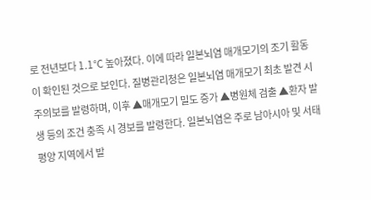로 전년보다 1.1℃ 높아졌다. 이에 따라 일본뇌염 매개모기의 조기 활동이 확인된 것으로 보인다. 질병관리청은 일본뇌염 매개모기 최초 발견 시 주의보를 발령하며, 이후 ▲매개모기 밀도 증가 ▲병원체 검출 ▲환자 발생 등의 조건 충족 시 경보를 발령한다. 일본뇌염은 주로 남아시아 및 서태평양 지역에서 발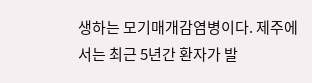생하는 모기매개감염병이다. 제주에서는 최근 5년간 환자가 발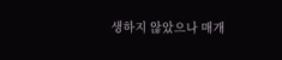생하지 않았으나 매개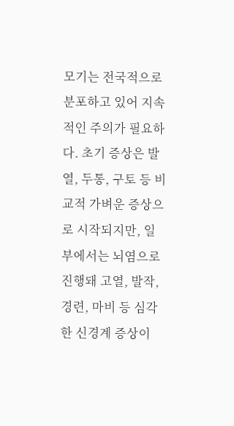모기는 전국적으로 분포하고 있어 지속적인 주의가 필요하다. 초기 증상은 발열, 두통, 구토 등 비교적 가벼운 증상으로 시작되지만, 일부에서는 뇌염으로 진행돼 고열, 발작, 경련, 마비 등 심각한 신경계 증상이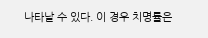나타날 수 있다. 이 경우 치명률은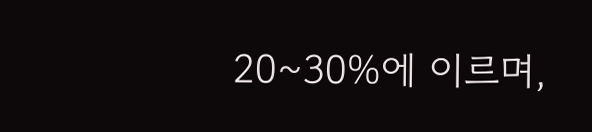20~30%에 이르며,